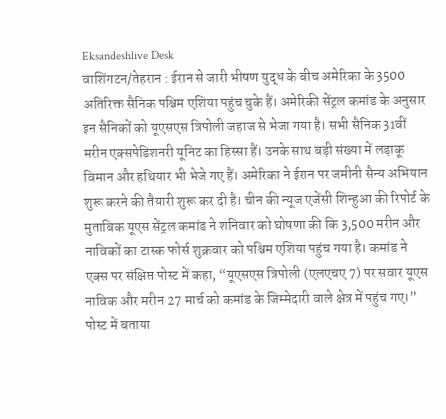Eksandeshlive Desk
वाशिंगटन/तेहरान : ईरान से जारी भीषण युद्ध के बीच अमेरिका के 3500 अतिरिक्त सैनिक पश्चिम एशिया पहुंच चुके हैं। अमेरिकी सेंट्रल कमांड के अनुसार इन सैनिकों को यूएसएस त्रिपोली जहाज से भेजा गया है। सभी सैनिक 31वीं मरीन एक्सपेडिशनरी यूनिट का हिस्सा हैं। उनके साथ बड़ी संख्या में लड़ाकू विमान और हथियार भी भेजे गए हैं। अमेरिका ने ईरान पर जमीनी सैन्य अभियान शुरू करने की तैयारी शुरू कर दी है। चीन की न्यूज एजेंसी शिन्हुआ की रिपोर्ट के मुताबिक यूएस सेंट्रल कमांड ने शनिवार को घोषणा की कि 3,500 मरीन और नाविकों का टास्क फोर्स शुक्रवार को पश्चिम एशिया पहुंच गया है। कमांड ने एक्स पर संक्षिप्त पोस्ट में कहा, “यूएसएस त्रिपोली (एलएचए 7) पर सवार यूएस नाविक और मरीन 27 मार्च को कमांड के जिम्मेदारी वाले क्षेत्र में पहुंच गए।” पोस्ट में बताया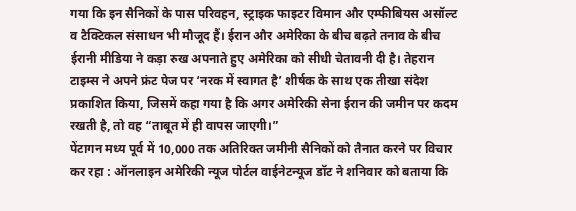गया कि इन सैनिकों के पास परिवहन, स्ट्राइक फाइटर विमान और एम्फीबियस असॉल्ट व टैक्टिकल संसाधन भी मौजूद हैं। ईरान और अमेरिका के बीच बढ़ते तनाव के बीच ईरानी मीडिया ने कड़ा रुख अपनाते हुए अमेरिका को सीधी चेतावनी दी है। तेहरान टाइम्स ने अपने फ्रंट पेज पर ‘नरक में स्वागत है’ शीर्षक के साथ एक तीखा संदेश प्रकाशित किया, जिसमें कहा गया है कि अगर अमेरिकी सेना ईरान की जमीन पर कदम रखती है, तो वह “ताबूत में ही वापस जाएगी।”
पेंटागन मध्य पूर्व में 10,000 तक अतिरिक्त जमीनी सैनिकों को तैनात करने पर विचार कर रहा : ऑनलाइन अमेरिकी न्यूज पोर्टल वाईनेटन्यूज डॉट ने शनिवार को बताया कि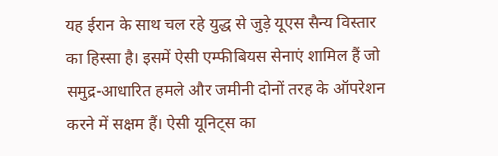यह ईरान के साथ चल रहे युद्ध से जुड़े यूएस सैन्य विस्तार का हिस्सा है। इसमें ऐसी एम्फीबियस सेनाएं शामिल हैं जो समुद्र-आधारित हमले और जमीनी दोनों तरह के ऑपरेशन करने में सक्षम हैं। ऐसी यूनिट्स का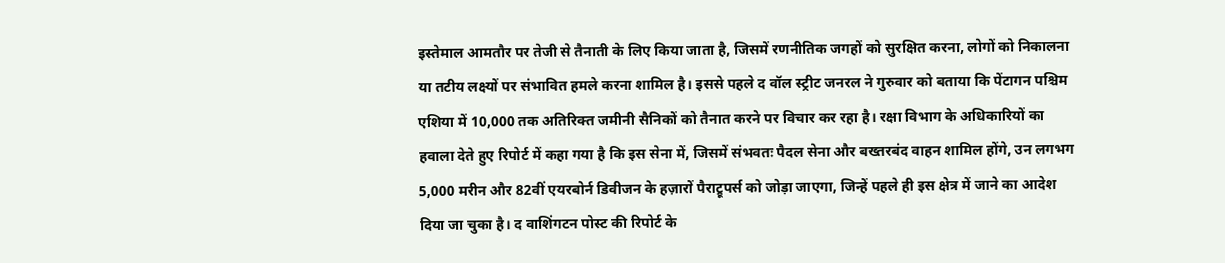इस्तेमाल आमतौर पर तेजी से तैनाती के लिए किया जाता है, जिसमें रणनीतिक जगहों को सुरक्षित करना, लोगों को निकालना या तटीय लक्ष्यों पर संभावित हमले करना शामिल है। इससे पहले द वॉल स्ट्रीट जनरल ने गुरुवार को बताया कि पेंटागन पश्चिम एशिया में 10,000 तक अतिरिक्त जमीनी सैनिकों को तैनात करने पर विचार कर रहा है। रक्षा विभाग के अधिकारियों का हवाला देते हुए रिपोर्ट में कहा गया है कि इस सेना में, जिसमें संभवतः पैदल सेना और बख्तरबंद वाहन शामिल होंगे, उन लगभग 5,000 मरीन और 82वीं एयरबोर्न डिवीजन के हज़ारों पैराट्रूपर्स को जोड़ा जाएगा, जिन्हें पहले ही इस क्षेत्र में जाने का आदेश दिया जा चुका है। द वाशिंगटन पोस्ट की रिपोर्ट के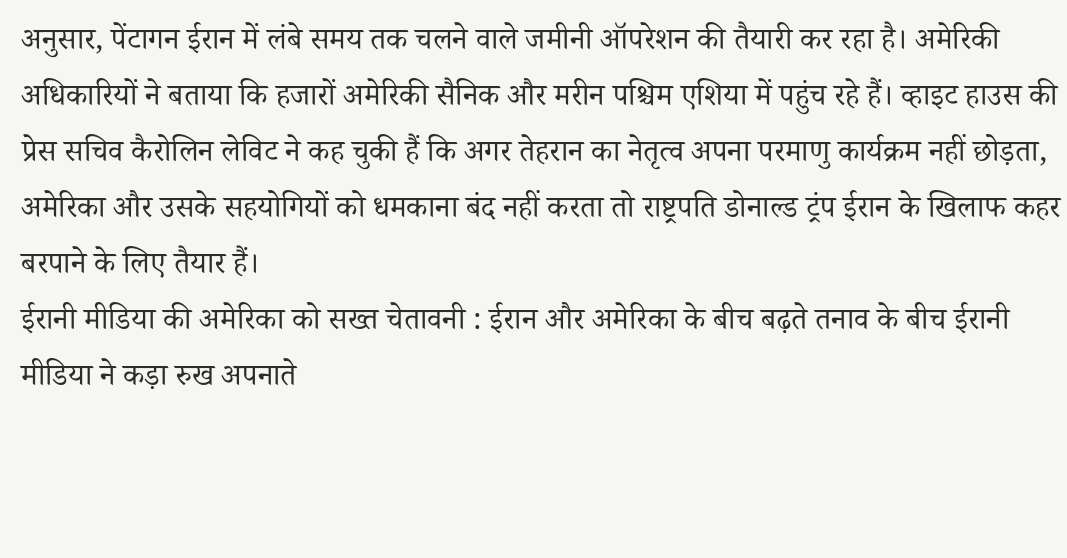अनुसार, पेंटागन ईरान में लंबे समय तक चलने वाले जमीनी ऑपरेशन की तैयारी कर रहा है। अमेरिकी अधिकारियों ने बताया कि हजारों अमेरिकी सैनिक और मरीन पश्चिम एशिया में पहुंच रहे हैं। व्हाइट हाउस की प्रेस सचिव कैरोलिन लेविट ने कह चुकी हैं कि अगर तेहरान का नेतृत्व अपना परमाणु कार्यक्रम नहीं छोड़ता, अमेरिका और उसके सहयोगियों को धमकाना बंद नहीं करता तो राष्ट्रपति डोनाल्ड ट्रंप ईरान के खिलाफ कहर बरपाने के लिए तैयार हैं।
ईरानी मीडिया की अमेरिका को सख्त चेतावनी : ईरान और अमेरिका के बीच बढ़ते तनाव के बीच ईरानी मीडिया ने कड़ा रुख अपनाते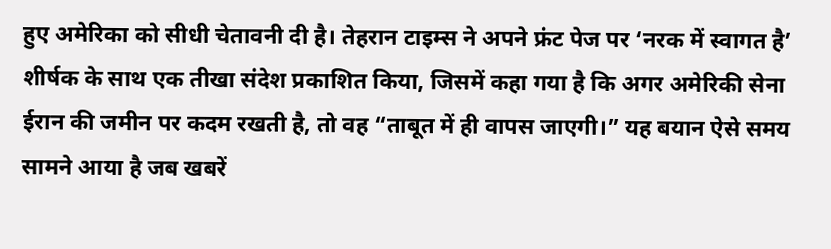हुए अमेरिका को सीधी चेतावनी दी है। तेहरान टाइम्स ने अपने फ्रंट पेज पर ‘नरक में स्वागत है’ शीर्षक के साथ एक तीखा संदेश प्रकाशित किया, जिसमें कहा गया है कि अगर अमेरिकी सेना ईरान की जमीन पर कदम रखती है, तो वह “ताबूत में ही वापस जाएगी।” यह बयान ऐसे समय सामने आया है जब खबरें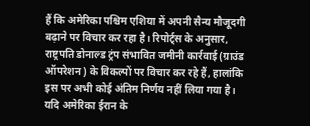हैं कि अमेरिका पश्चिम एशिया में अपनी सैन्य मौजूदगी बढ़ाने पर विचार कर रहा है। रिपोर्ट्स के अनुसार, राष्ट्रपति डोनाल्ड ट्रंप संभावित जमीनी कार्रवाई (ग्राउंड ऑपरेशन) के विकल्पों पर विचार कर रहे हैं, हालांकि इस पर अभी कोई अंतिम निर्णय नहीं लिया गया है। यदि अमेरिका ईरान के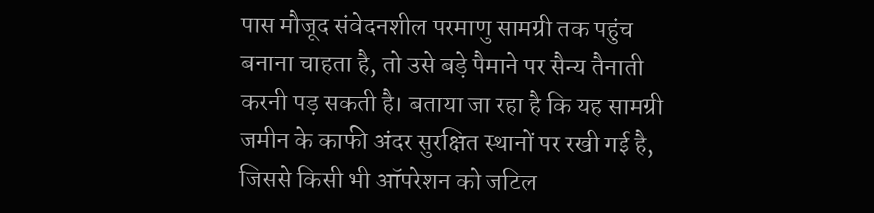पास मौजूद संवेदनशील परमाणु सामग्री तक पहुंच बनाना चाहता है, तो उसे बड़े पैमाने पर सैन्य तैनाती करनी पड़ सकती है। बताया जा रहा है कि यह सामग्री जमीन के काफी अंदर सुरक्षित स्थानों पर रखी गई है, जिससे किसी भी ऑपरेशन को जटिल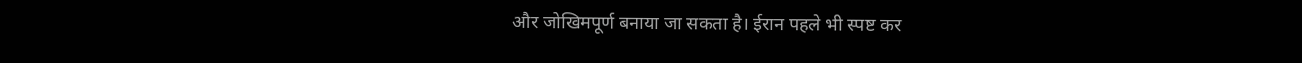और जोखिमपूर्ण बनाया जा सकता है। ईरान पहले भी स्पष्ट कर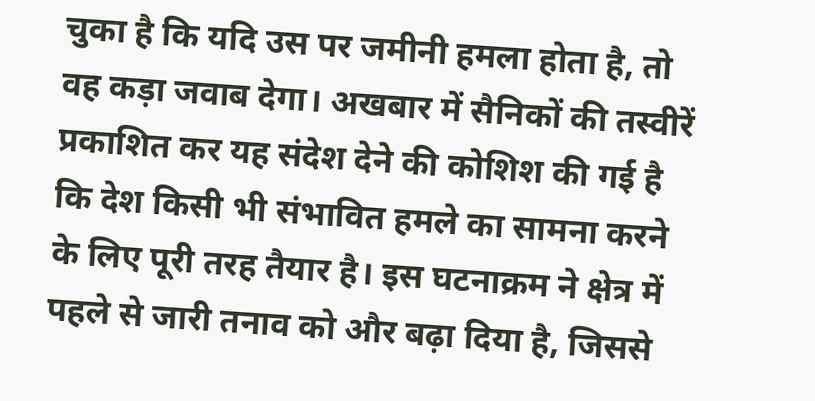चुका है कि यदि उस पर जमीनी हमला होता है, तो वह कड़ा जवाब देगा। अखबार में सैनिकों की तस्वीरें प्रकाशित कर यह संदेश देने की कोशिश की गई है कि देश किसी भी संभावित हमले का सामना करने के लिए पूरी तरह तैयार है। इस घटनाक्रम ने क्षेत्र में पहले से जारी तनाव को और बढ़ा दिया है, जिससे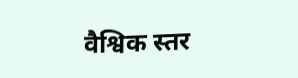वैश्विक स्तर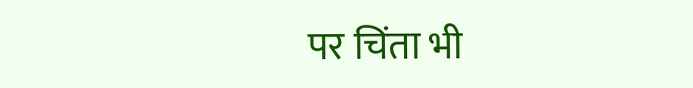पर चिंता भी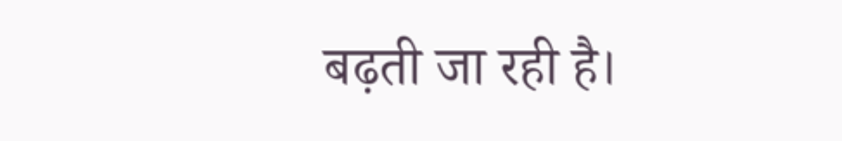बढ़ती जा रही है।